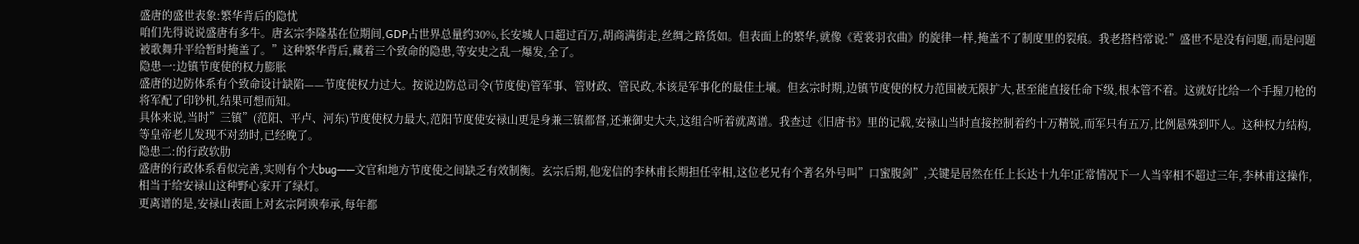盛唐的盛世表象:繁华背后的隐忧
咱们先得说说盛唐有多牛。唐玄宗李隆基在位期间,GDP占世界总量约30%,长安城人口超过百万,胡商满街走,丝绸之路货如。但表面上的繁华,就像《霓裳羽衣曲》的旋律一样,掩盖不了制度里的裂痕。我老搭档常说:”盛世不是没有问题,而是问题被歌舞升平给暂时掩盖了。”这种繁华背后,藏着三个致命的隐患,等安史之乱一爆发,全了。
隐患一:边镇节度使的权力膨胀
盛唐的边防体系有个致命设计缺陷——节度使权力过大。按说边防总司令(节度使)管军事、管财政、管民政,本该是军事化的最佳土壤。但玄宗时期,边镇节度使的权力范围被无限扩大,甚至能直接任命下级,根本管不着。这就好比给一个手握刀枪的将军配了印钞机,结果可想而知。
具体来说,当时”三镇”(范阳、平卢、河东)节度使权力最大,范阳节度使安禄山更是身兼三镇都督,还兼御史大夫,这组合听着就离谱。我查过《旧唐书》里的记载,安禄山当时直接控制着约十万精锐,而军只有五万,比例悬殊到吓人。这种权力结构,等皇帝老儿发现不对劲时,已经晚了。
隐患二:的行政软肋
盛唐的行政体系看似完善,实则有个大bug——文官和地方节度使之间缺乏有效制衡。玄宗后期,他宠信的李林甫长期担任宰相,这位老兄有个著名外号叫”口蜜腹剑”,关键是居然在任上长达十九年!正常情况下一人当宰相不超过三年,李林甫这操作,相当于给安禄山这种野心家开了绿灯。
更离谱的是,安禄山表面上对玄宗阿谀奉承,每年都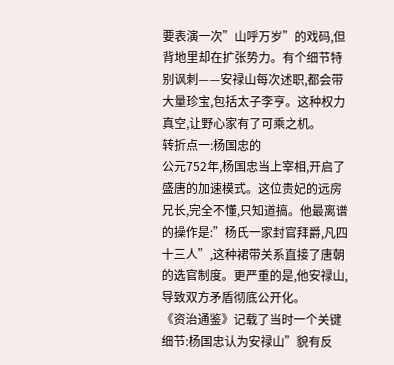要表演一次”山呼万岁”的戏码,但背地里却在扩张势力。有个细节特别讽刺——安禄山每次述职,都会带大量珍宝,包括太子李亨。这种权力真空,让野心家有了可乘之机。
转折点一:杨国忠的
公元752年,杨国忠当上宰相,开启了盛唐的加速模式。这位贵妃的远房兄长,完全不懂,只知道搞。他最离谱的操作是:”杨氏一家封官拜爵,凡四十三人”,这种裙带关系直接了唐朝的选官制度。更严重的是,他安禄山,导致双方矛盾彻底公开化。
《资治通鉴》记载了当时一个关键细节:杨国忠认为安禄山”貌有反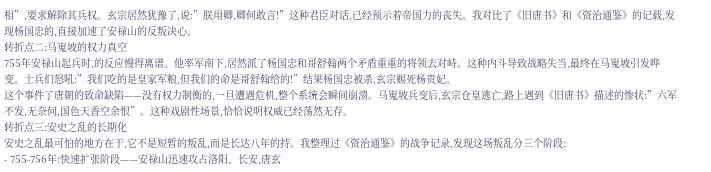相”,要求解除其兵权。玄宗居然犹豫了,说:”朕用卿,卿何敢言!”这种君臣对话,已经预示着帝国力的丧失。我对比了《旧唐书》和《资治通鉴》的记载,发现杨国忠的,直接加速了安禄山的反叛决心。
转折点二:马嵬坡的权力真空
755年安禄山起兵时,的反应慢得离谱。他率军南下,居然派了杨国忠和哥舒翰两个矛盾重重的将领去对峙。这种内斗导致战略失当,最终在马嵬坡引发哗变。士兵们怒吼:”我们吃的是皇家军粮,但我们的命是哥舒翰给的!”结果杨国忠被杀,玄宗赐死杨贵妃。
这个事件了唐朝的致命缺陷——没有权力制衡的,一旦遭遇危机,整个系统会瞬间崩溃。马嵬坡兵变后,玄宗仓皇逃亡,路上遇到《旧唐书》描述的惨状:”六军不发,无奈何,国色天香空余恨”。这种戏剧性场景,恰恰说明权威已经荡然无存。
转折点三:安史之乱的长期化
安史之乱最可怕的地方在于,它不是短暂的叛乱,而是长达八年的持。我整理过《资治通鉴》的战争记录,发现这场叛乱分三个阶段:
- 755-756年:快速扩张阶段——安禄山迅速攻占洛阳、长安,唐玄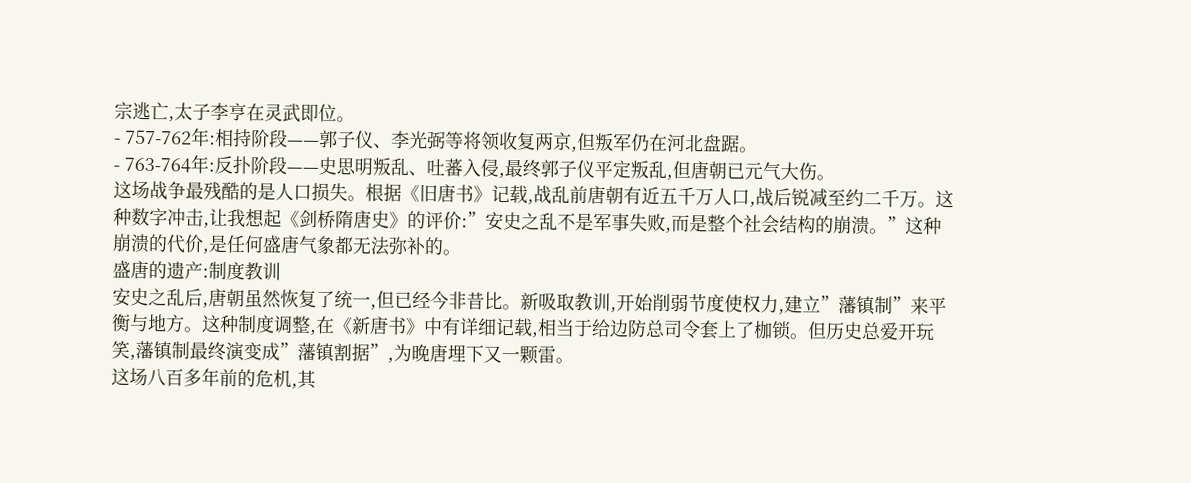宗逃亡,太子李亨在灵武即位。
- 757-762年:相持阶段——郭子仪、李光弼等将领收复两京,但叛军仍在河北盘踞。
- 763-764年:反扑阶段——史思明叛乱、吐蕃入侵,最终郭子仪平定叛乱,但唐朝已元气大伤。
这场战争最残酷的是人口损失。根据《旧唐书》记载,战乱前唐朝有近五千万人口,战后锐减至约二千万。这种数字冲击,让我想起《剑桥隋唐史》的评价:”安史之乱不是军事失败,而是整个社会结构的崩溃。”这种崩溃的代价,是任何盛唐气象都无法弥补的。
盛唐的遗产:制度教训
安史之乱后,唐朝虽然恢复了统一,但已经今非昔比。新吸取教训,开始削弱节度使权力,建立”藩镇制”来平衡与地方。这种制度调整,在《新唐书》中有详细记载,相当于给边防总司令套上了枷锁。但历史总爱开玩笑,藩镇制最终演变成”藩镇割据”,为晚唐埋下又一颗雷。
这场八百多年前的危机,其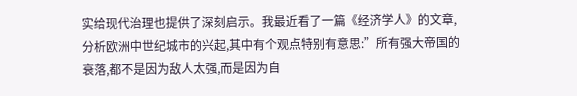实给现代治理也提供了深刻启示。我最近看了一篇《经济学人》的文章,分析欧洲中世纪城市的兴起,其中有个观点特别有意思:”所有强大帝国的衰落,都不是因为敌人太强,而是因为自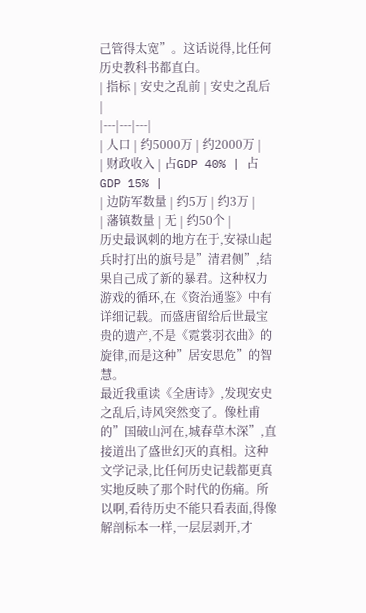己管得太宽”。这话说得,比任何历史教科书都直白。
| 指标 | 安史之乱前 | 安史之乱后 |
|---|---|---|
| 人口 | 约5000万 | 约2000万 |
| 财政收入 | 占GDP 40% | 占GDP 15% |
| 边防军数量 | 约5万 | 约3万 |
| 藩镇数量 | 无 | 约50个 |
历史最讽刺的地方在于,安禄山起兵时打出的旗号是”清君侧”,结果自己成了新的暴君。这种权力游戏的循环,在《资治通鉴》中有详细记载。而盛唐留给后世最宝贵的遗产,不是《霓裳羽衣曲》的旋律,而是这种”居安思危”的智慧。
最近我重读《全唐诗》,发现安史之乱后,诗风突然变了。像杜甫的”国破山河在,城春草木深”,直接道出了盛世幻灭的真相。这种文学记录,比任何历史记载都更真实地反映了那个时代的伤痛。所以啊,看待历史不能只看表面,得像解剖标本一样,一层层剥开,才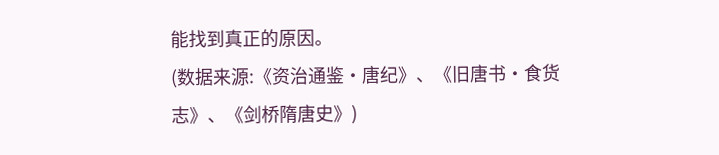能找到真正的原因。
(数据来源:《资治通鉴·唐纪》、《旧唐书·食货志》、《剑桥隋唐史》)